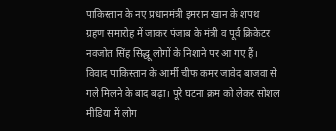पाकिस्तान के नए प्रधानमंत्री इमरान खान के शपथ ग्रहण समारोह में जाकर पंजाब के मंत्री व पूर्व क्रिकेटर नवजोत सिंह सिद्धू लोगों के निशाने पर आ गए हैं। विवाद पाकिस्तान के आर्मी चीफ कमर जावेद बाजवा से गले मिलने के बाद बढ़ा। पूरे घटना क्रम को लेकर सोशल मीडिया में लोग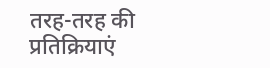तरह-तरह की प्रतिक्रियाएं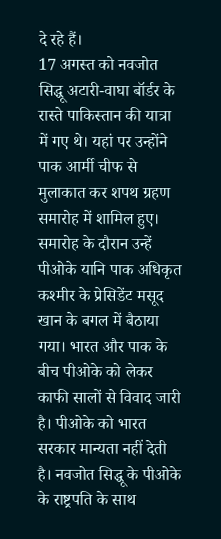दे रहे हैं।
17 अगस्त को नवजोत सिद्धू अटारी-वाघा बॉर्डर के रास्ते पाकिस्तान की यात्रा में गए थे। यहां पर उन्होंने पाक आर्मी चीफ से मुलाकात कर शपथ ग्रहण समारोह में शामिल हुए। समारोह के दौरान उन्हें पीओके यानि पाक अधिकृत कश्मीर के प्रेसिडेंट मसूद खान के बगल में बैठाया गया। भारत और पाक के बीच पीओके को लेकर काफी सालों से विवाद जारी है। पीओके को भारत सरकार मान्यता नहीं देती है। नवजोत सिद्धू के पीओके के राष्ट्रपति के साथ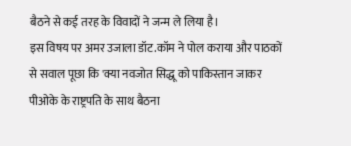बैठने से कई तरह के विवादों ने जन्म ले लिया है।
इस विषय पर अमर उजाला डॉट.कॉम ने पोल कराया और पाठकों से सवाल पूछा कि 'क्या नवजोत सिद्धू को पाकिस्तान जाकर पीओके के राष्ट्रपति के साथ बैठना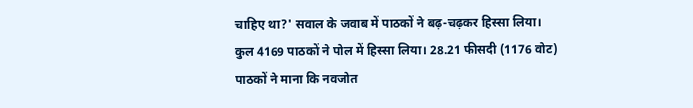चाहिए था?' सवाल के जवाब में पाठकों ने बढ़-चढ़कर हिस्सा लिया।
कुल 4169 पाठकों ने पोल में हिस्सा लिया। 28.21 फीसदी (1176 वोट) पाठकों ने माना कि नवजोत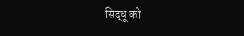सिद्धू को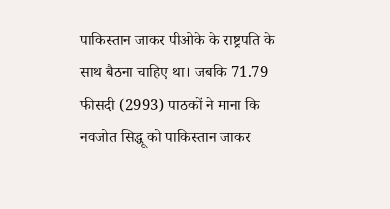पाकिस्तान जाकर पीओके के राष्ट्रपति के साथ बैठना चाहिए था। जबकि 71.79 फीसदी (2993) पाठकों ने माना कि नवजोत सिद्धू को पाकिस्तान जाकर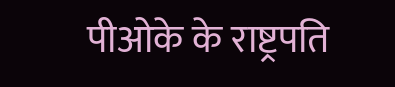पीओके के राष्ट्रपति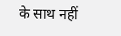के साथ नहीं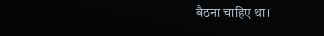बैठना चाहिए था।